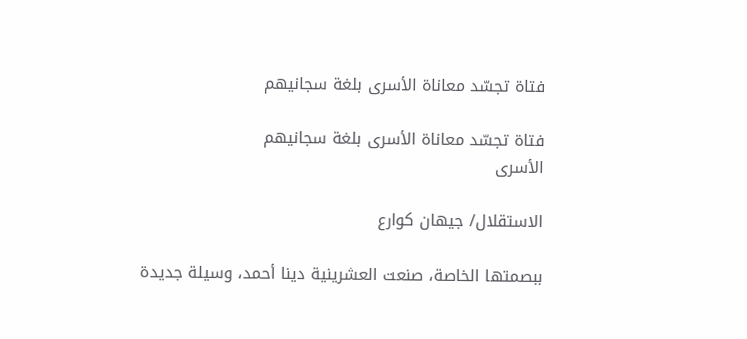فتاة تجسّد معاناة الأسرى بلغة سجانيهم

فتاة تجسّد معاناة الأسرى بلغة سجانيهم
الأسرى

الاستقلال/ جيهان كوارع

ببصمتها الخاصة، صنعت العشرينية دينا أحمد، وسيلة جديدة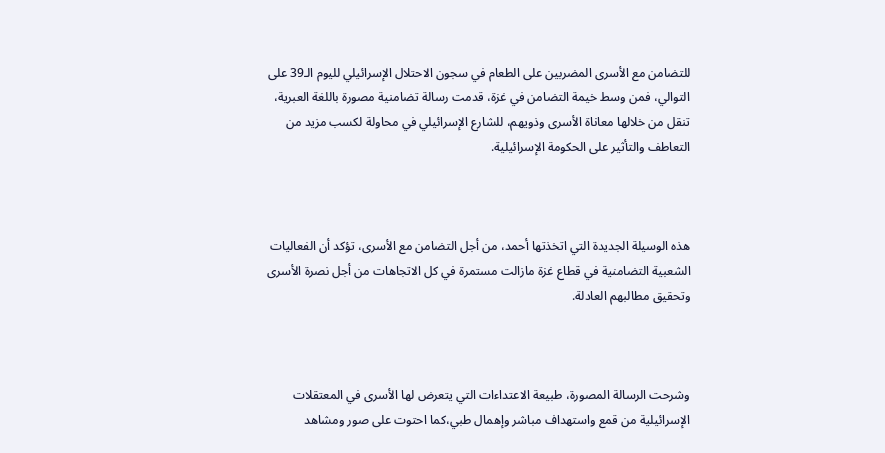للتضامن مع الأسرى المضربين على الطعام في سجون الاحتلال الإسرائيلي لليوم الـ39 على التوالي، فمن وسط خيمة التضامن في غزة، قدمت رسالة تضامنية مصورة باللغة العبرية، تنقل من خلالها معاناة الأسرى وذويهم، للشارع الإسرائيلي في محاولة لكسب مزيد من التعاطف والتأثير على الحكومة الإسرائيلية.



هذه الوسيلة الجديدة التي اتخذتها أحمد، من أجل التضامن مع الأسرى، تؤكد أن الفعاليات الشعبية التضامنية في قطاع غزة مازالت مستمرة في كل الاتجاهات من أجل نصرة الأسرى وتحقيق مطالبهم العادلة.



وشرحت الرسالة المصورة، طبيعة الاعتداءات التي يتعرض لها الأسرى في المعتقلات الإسرائيلية من قمع واستهداف مباشر وإهمال طبي،كما احتوت على صور ومشاهد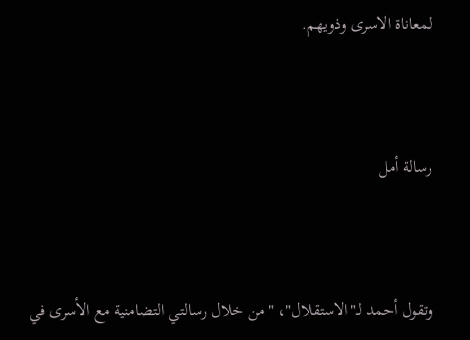لمعاناة الاسرى وذويهم.



رسالة أمل



وتقول أحمد لـ"الاستقلال"، "من خلال رسالتي التضامنية مع الأسرى في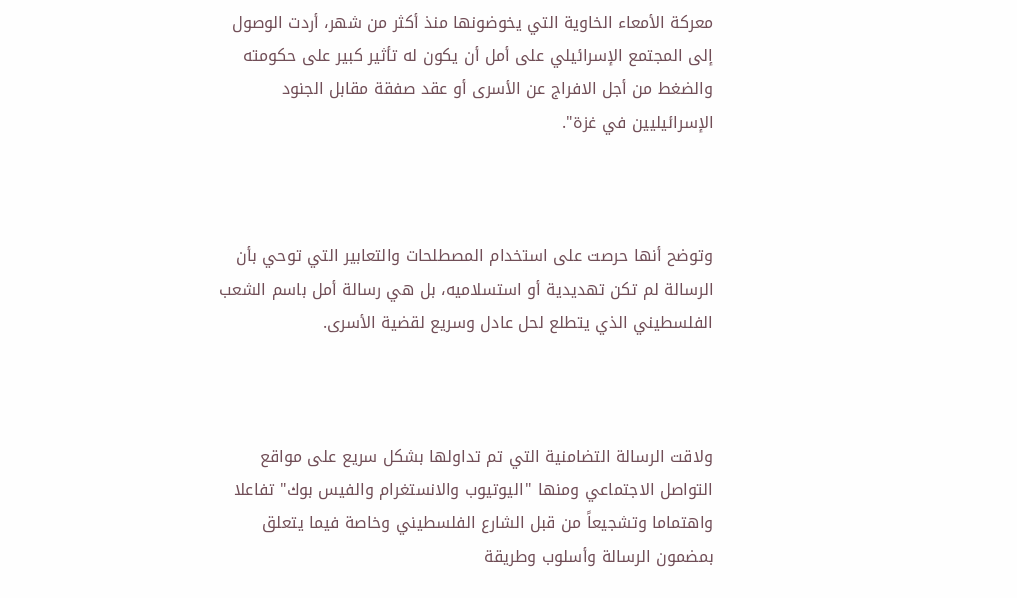معركة الأمعاء الخاوية التي يخوضونها منذ أكثر من شهر، أردت الوصول إلى المجتمع الإسرائيلي على أمل أن يكون له تأثير كبير على حكومته والضغط من أجل الافراج عن الأسرى أو عقد صفقة مقابل الجنود الإسرائيليين في غزة".



وتوضح أنها حرصت على استخدام المصطلحات والتعابير التي توحي بأن الرسالة لم تكن تهديدية أو استسلاميه، بل هي رسالة أمل باسم الشعب الفلسطيني الذي يتطلع لحل عادل وسريع لقضية الأسرى.



ولاقت الرسالة التضامنية التي تم تداولها بشكل سريع على مواقع التواصل الاجتماعي ومنها "اليوتيوب والانستغرام والفيس بوك" تفاعلا واهتماما وتشجيعاً من قبل الشارع الفلسطيني وخاصة فيما يتعلق بمضمون الرسالة وأسلوب وطريقة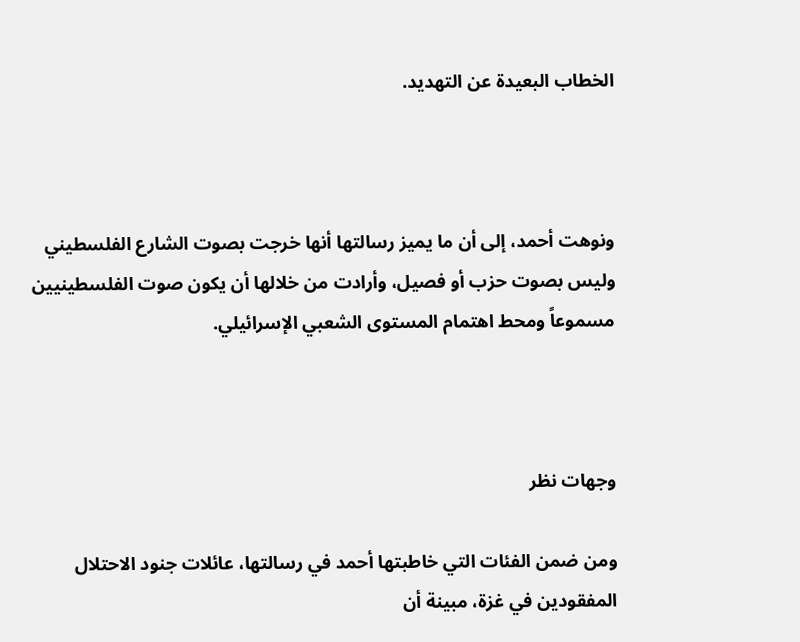الخطاب البعيدة عن التهديد.



ونوهت أحمد، إلى أن ما يميز رسالتها أنها خرجت بصوت الشارع الفلسطيني وليس بصوت حزب أو فصيل، وأرادت من خلالها أن يكون صوت الفلسطينيين مسموعاً ومحط اهتمام المستوى الشعبي الإسرائيلي.



وجهات نظر

ومن ضمن الفئات التي خاطبتها أحمد في رسالتها، عائلات جنود الاحتلال المفقودين في غزة، مبينة أن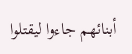أبنائهم جاءوا ليقتلوا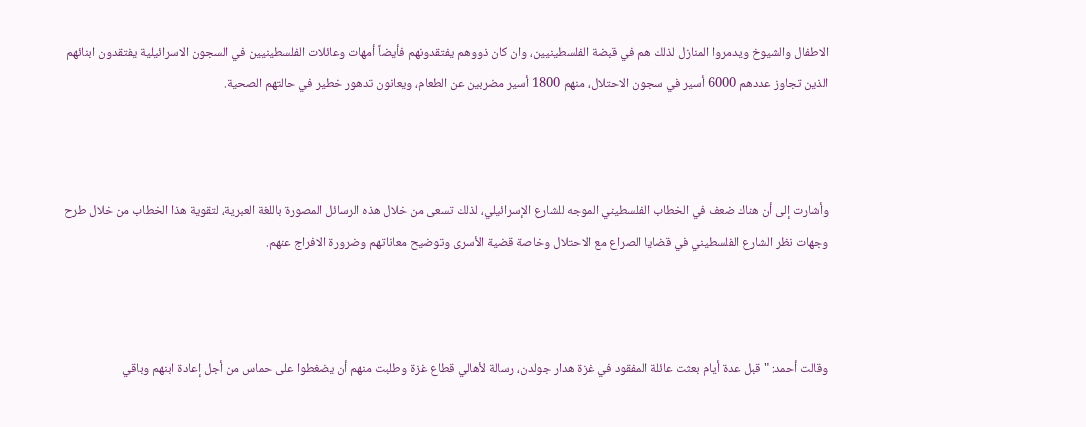الاطفال والشيوخ ويدمروا المنازل لذلك هم في قبضة الفلسطينيين، وان كان ذووهم يفتقدونهم فأيضاً أمهات وعائلات الفلسطينيين في السجون الاسرائيلية يفتقدون ابنائهم الذين تجاوز عددهم 6000 أسير في سجون الاحتلال، منهم 1800 أسير مضربين عن الطعام، ويعانون تدهور خطير في حالتهم الصحية.



وأشارت إلى أن هناك ضعف في الخطاب الفلسطيني الموجه للشارع الإسرائيلي، لذلك تسعى من خلال هذه الرسائل المصورة باللغة العبرية، لتقوية هذا الخطاب من خلال طرح وجهات نظر الشارع الفلسطيني في قضايا الصراع مع الاحتلال وخاصة قضية الأسرى وتوضيح معاناتهم وضرورة الافراج عنهم.



وقالت أحمد: "قبل عدة أيام بعثت عائلة المفقود في غزة هدار جولدن، رسالة لأهالي قطاع غزة وطلبت منهم أن يضغطوا على حماس من أجل إعادة ابنهم وباقي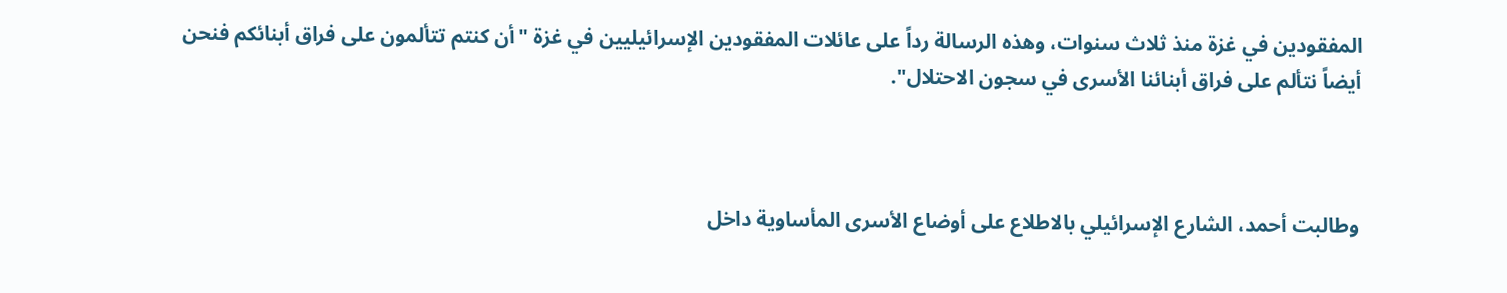المفقودين في غزة منذ ثلاث سنوات، وهذه الرسالة رداً على عائلات المفقودين الإسرائيليين في غزة "أن كنتم تتألمون على فراق أبنائكم فنحن أيضاً نتألم على فراق أبنائنا الأسرى في سجون الاحتلال".



وطالبت أحمد، الشارع الإسرائيلي بالاطلاع على أوضاع الأسرى المأساوية داخل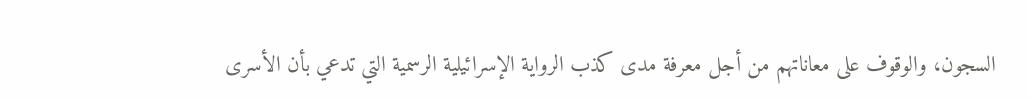السجون، والوقوف على معاناتهم من أجل معرفة مدى كذب الرواية الإسرائيلية الرسمية التي تدعي بأن الأسرى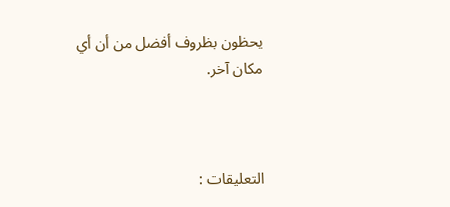يحظون بظروف أفضل من أن أي مكان آخر.



التعليقات :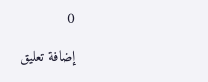0

إضافة تعليق